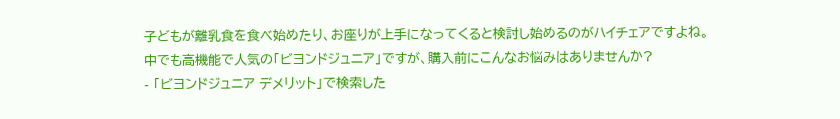子どもが離乳食を食べ始めたり、お座りが上手になってくると検討し始めるのがハイチェアですよね。
中でも高機能で人気の「ビヨンドジュニア」ですが、購入前にこんなお悩みはありませんか?
- 「ビヨンドジュニア デメリット」で検索した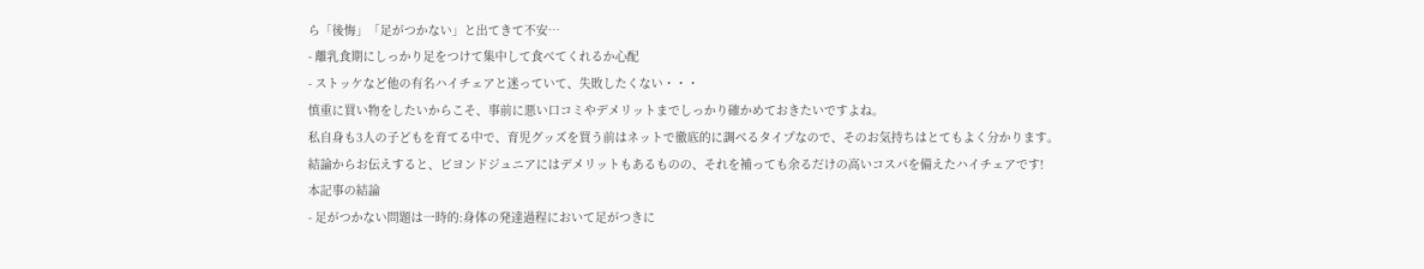ら「後悔」「足がつかない」と出てきて不安…
- 離乳食期にしっかり足をつけて集中して食べてくれるか心配
- ストッケなど他の有名ハイチェアと迷っていて、失敗したくない・・・
慎重に買い物をしたいからこそ、事前に悪い口コミやデメリットまでしっかり確かめておきたいですよね。
私自身も3人の子どもを育てる中で、育児グッズを買う前はネットで徹底的に調べるタイプなので、そのお気持ちはとてもよく分かります。
結論からお伝えすると、ビヨンドジュニアにはデメリットもあるものの、それを補っても余るだけの高いコスパを備えたハイチェアです!
本記事の結論
- 足がつかない問題は一時的:身体の発達過程において足がつきに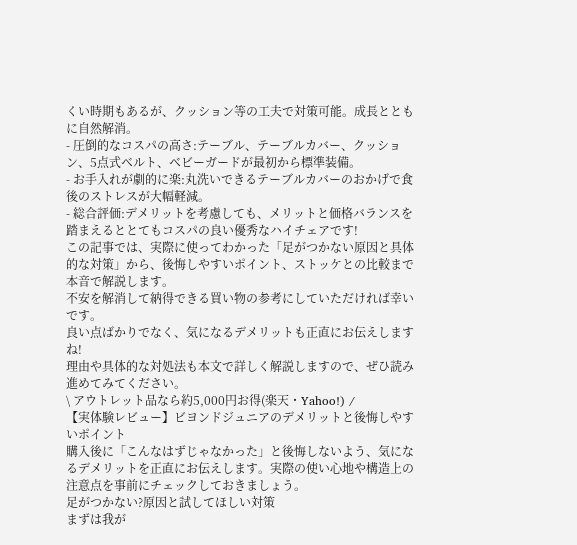くい時期もあるが、クッション等の工夫で対策可能。成長とともに自然解消。
- 圧倒的なコスパの高さ:テーブル、テーブルカバー、クッション、5点式ベルト、ベビーガードが最初から標準装備。
- お手入れが劇的に楽:丸洗いできるテーブルカバーのおかげで食後のストレスが大幅軽減。
- 総合評価:デメリットを考慮しても、メリットと価格バランスを踏まえるととてもコスパの良い優秀なハイチェアです!
この記事では、実際に使ってわかった「足がつかない原因と具体的な対策」から、後悔しやすいポイント、ストッケとの比較まで本音で解説します。
不安を解消して納得できる買い物の参考にしていただければ幸いです。
良い点ばかりでなく、気になるデメリットも正直にお伝えしますね!
理由や具体的な対処法も本文で詳しく解説しますので、ぜひ読み進めてみてください。
\ アウトレット品なら約5,000円お得(楽天・Yahoo!) /
【実体験レビュー】ビヨンドジュニアのデメリットと後悔しやすいポイント
購入後に「こんなはずじゃなかった」と後悔しないよう、気になるデメリットを正直にお伝えします。実際の使い心地や構造上の注意点を事前にチェックしておきましょう。
足がつかない?原因と試してほしい対策
まずは我が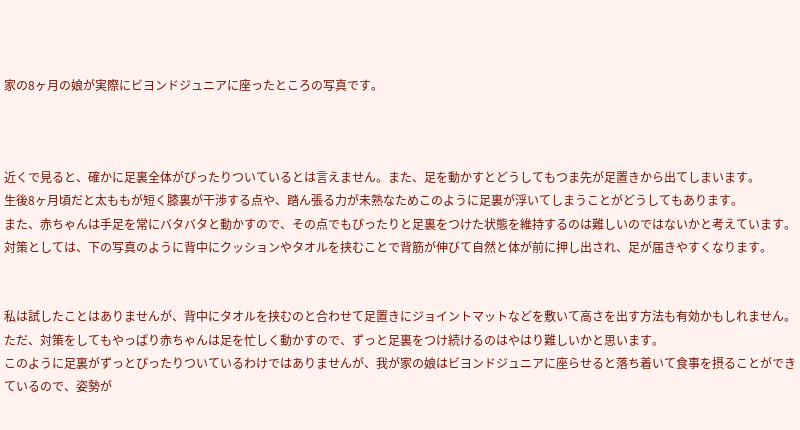家の8ヶ月の娘が実際にビヨンドジュニアに座ったところの写真です。



近くで見ると、確かに足裏全体がぴったりついているとは言えません。また、足を動かすとどうしてもつま先が足置きから出てしまいます。
生後8ヶ月頃だと太ももが短く膝裏が干渉する点や、踏ん張る力が未熟なためこのように足裏が浮いてしまうことがどうしてもあります。
また、赤ちゃんは手足を常にバタバタと動かすので、その点でもぴったりと足裏をつけた状態を維持するのは難しいのではないかと考えています。
対策としては、下の写真のように背中にクッションやタオルを挟むことで背筋が伸びて自然と体が前に押し出され、足が届きやすくなります。


私は試したことはありませんが、背中にタオルを挟むのと合わせて足置きにジョイントマットなどを敷いて高さを出す方法も有効かもしれません。
ただ、対策をしてもやっぱり赤ちゃんは足を忙しく動かすので、ずっと足裏をつけ続けるのはやはり難しいかと思います。
このように足裏がずっとぴったりついているわけではありませんが、我が家の娘はビヨンドジュニアに座らせると落ち着いて食事を摂ることができているので、姿勢が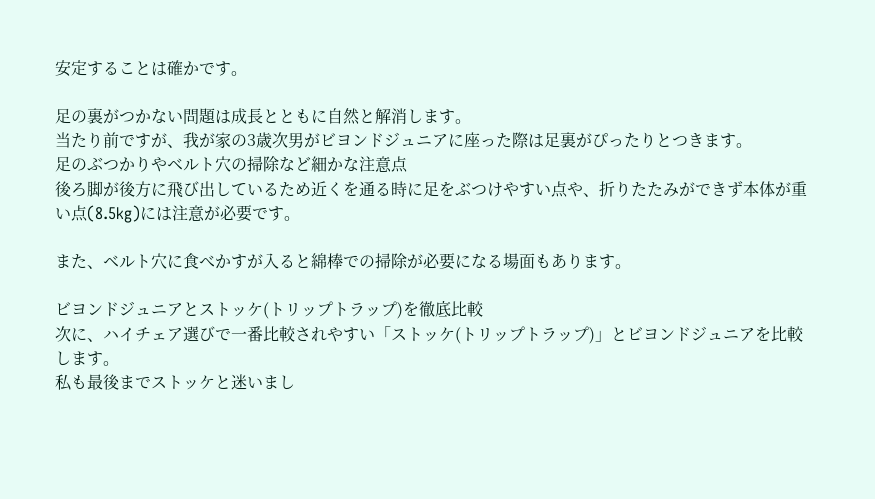安定することは確かです。

足の裏がつかない問題は成長とともに自然と解消します。
当たり前ですが、我が家の3歳次男がビヨンドジュニアに座った際は足裏がぴったりとつきます。
足のぶつかりやベルト穴の掃除など細かな注意点
後ろ脚が後方に飛び出しているため近くを通る時に足をぶつけやすい点や、折りたたみができず本体が重い点(8.5kg)には注意が必要です。

また、ベルト穴に食べかすが入ると綿棒での掃除が必要になる場面もあります。

ビヨンドジュニアとストッケ(トリップトラップ)を徹底比較
次に、ハイチェア選びで一番比較されやすい「ストッケ(トリップトラップ)」とビヨンドジュニアを比較します。
私も最後までストッケと迷いまし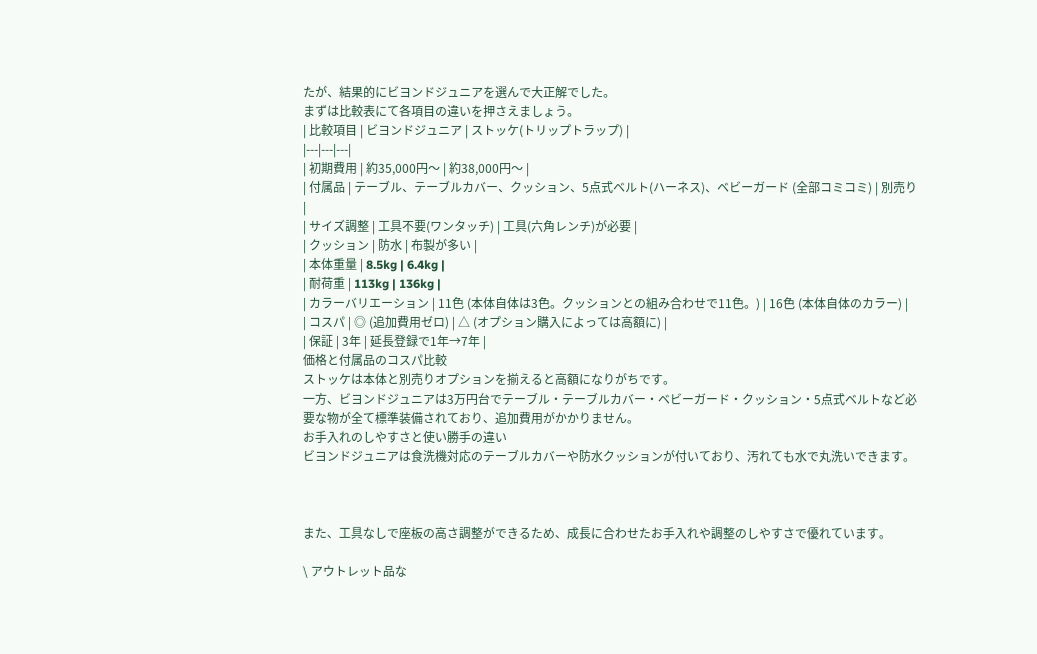たが、結果的にビヨンドジュニアを選んで大正解でした。
まずは比較表にて各項目の違いを押さえましょう。
| 比較項目 | ビヨンドジュニア | ストッケ(トリップトラップ) |
|---|---|---|
| 初期費用 | 約35,000円〜 | 約38,000円〜 |
| 付属品 | テーブル、テーブルカバー、クッション、5点式ベルト(ハーネス)、ベビーガード (全部コミコミ) | 別売り |
| サイズ調整 | 工具不要(ワンタッチ) | 工具(六角レンチ)が必要 |
| クッション | 防水 | 布製が多い |
| 本体重量 | 8.5kg | 6.4kg |
| 耐荷重 | 113kg | 136kg |
| カラーバリエーション | 11色 (本体自体は3色。クッションとの組み合わせで11色。) | 16色 (本体自体のカラー) |
| コスパ | ◎ (追加費用ゼロ) | △ (オプション購入によっては高額に) |
| 保証 | 3年 | 延長登録で1年→7年 |
価格と付属品のコスパ比較
ストッケは本体と別売りオプションを揃えると高額になりがちです。
一方、ビヨンドジュニアは3万円台でテーブル・テーブルカバー・ベビーガード・クッション・5点式ベルトなど必要な物が全て標準装備されており、追加費用がかかりません。
お手入れのしやすさと使い勝手の違い
ビヨンドジュニアは食洗機対応のテーブルカバーや防水クッションが付いており、汚れても水で丸洗いできます。



また、工具なしで座板の高さ調整ができるため、成長に合わせたお手入れや調整のしやすさで優れています。

\ アウトレット品な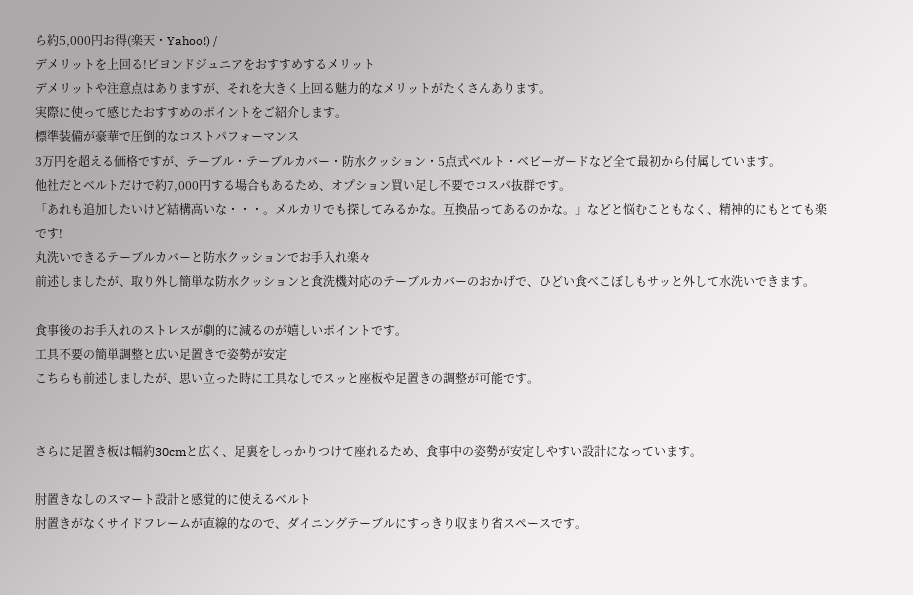ら約5,000円お得(楽天・Yahoo!) /
デメリットを上回る!ビヨンドジュニアをおすすめするメリット
デメリットや注意点はありますが、それを大きく上回る魅力的なメリットがたくさんあります。
実際に使って感じたおすすめのポイントをご紹介します。
標準装備が豪華で圧倒的なコストパフォーマンス
3万円を超える価格ですが、テーブル・テーブルカバー・防水クッション・5点式ベルト・ベビーガードなど全て最初から付属しています。
他社だとベルトだけで約7,000円する場合もあるため、オプション買い足し不要でコスパ抜群です。
「あれも追加したいけど結構高いな・・・。メルカリでも探してみるかな。互換品ってあるのかな。」などと悩むこともなく、精神的にもとても楽です!
丸洗いできるテーブルカバーと防水クッションでお手入れ楽々
前述しましたが、取り外し簡単な防水クッションと食洗機対応のテーブルカバーのおかげで、ひどい食べこぼしもサッと外して水洗いできます。

食事後のお手入れのストレスが劇的に減るのが嬉しいポイントです。
工具不要の簡単調整と広い足置きで姿勢が安定
こちらも前述しましたが、思い立った時に工具なしでスッと座板や足置きの調整が可能です。


さらに足置き板は幅約30cmと広く、足裏をしっかりつけて座れるため、食事中の姿勢が安定しやすい設計になっています。

肘置きなしのスマート設計と感覚的に使えるベルト
肘置きがなくサイドフレームが直線的なので、ダイニングテーブルにすっきり収まり省スペースです。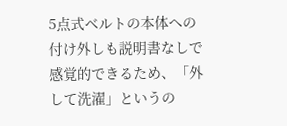5点式ベルトの本体への付け外しも説明書なしで感覚的できるため、「外して洗濯」というの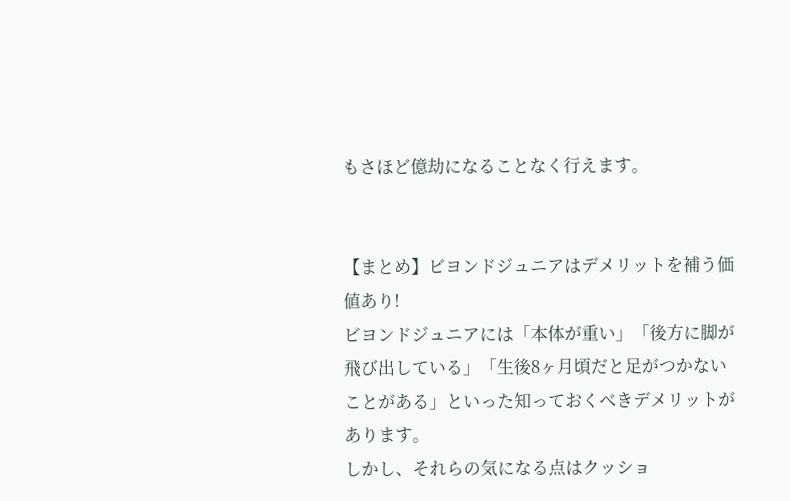もさほど億劫になることなく行えます。


【まとめ】ビヨンドジュニアはデメリットを補う価値あり!
ビヨンドジュニアには「本体が重い」「後方に脚が飛び出している」「生後8ヶ月頃だと足がつかないことがある」といった知っておくべきデメリットがあります。
しかし、それらの気になる点はクッショ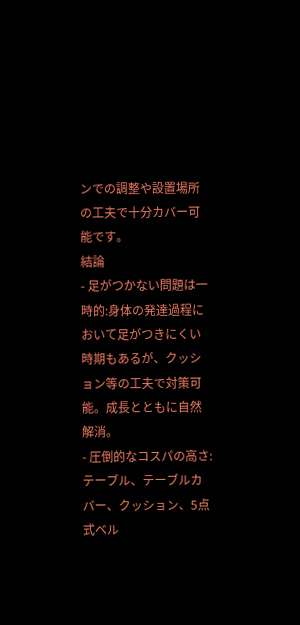ンでの調整や設置場所の工夫で十分カバー可能です。
結論
- 足がつかない問題は一時的:身体の発達過程において足がつきにくい時期もあるが、クッション等の工夫で対策可能。成長とともに自然解消。
- 圧倒的なコスパの高さ:テーブル、テーブルカバー、クッション、5点式ベル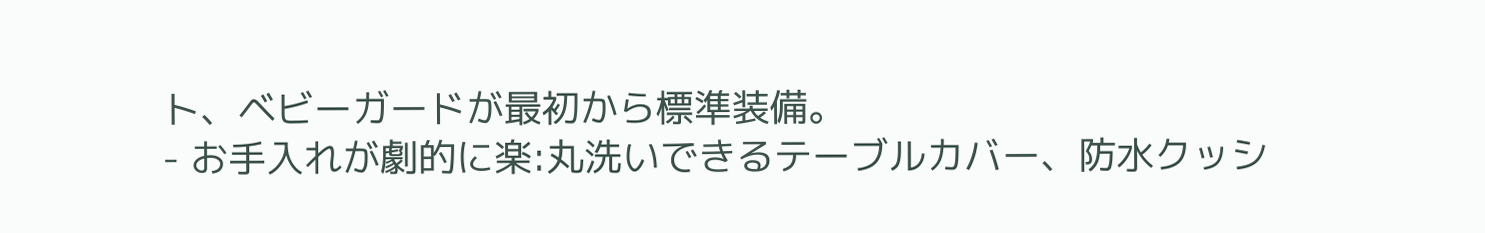ト、ベビーガードが最初から標準装備。
- お手入れが劇的に楽:丸洗いできるテーブルカバー、防水クッシ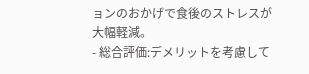ョンのおかげで食後のストレスが大幅軽減。
- 総合評価:デメリットを考慮して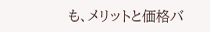も、メリットと価格バ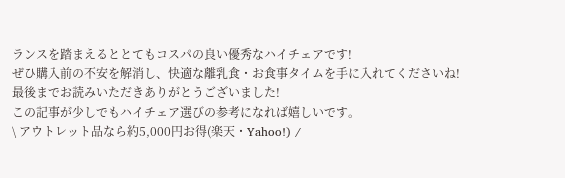ランスを踏まえるととてもコスパの良い優秀なハイチェアです!
ぜひ購入前の不安を解消し、快適な離乳食・お食事タイムを手に入れてくださいね!
最後までお読みいただきありがとうございました!
この記事が少しでもハイチェア選びの参考になれば嬉しいです。
\ アウトレット品なら約5,000円お得(楽天・Yahoo!) /